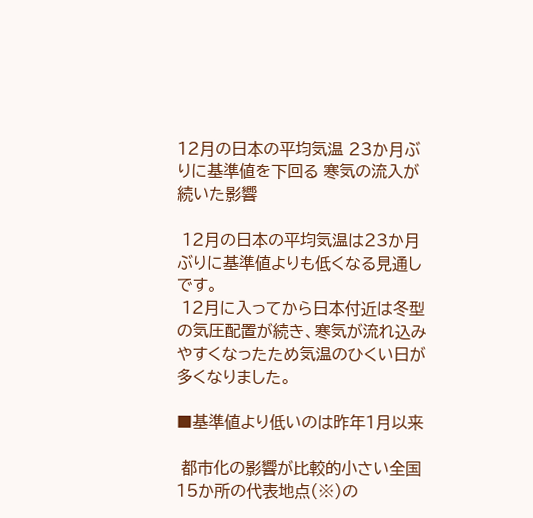12月の日本の平均気温 23か月ぶりに基準値を下回る 寒気の流入が続いた影響

 12月の日本の平均気温は23か月ぶりに基準値よりも低くなる見通しです。
 12月に入ってから日本付近は冬型の気圧配置が続き、寒気が流れ込みやすくなったため気温のひくい日が多くなりました。

■基準値より低いのは昨年1月以来

 都市化の影響が比較的小さい全国15か所の代表地点(※)の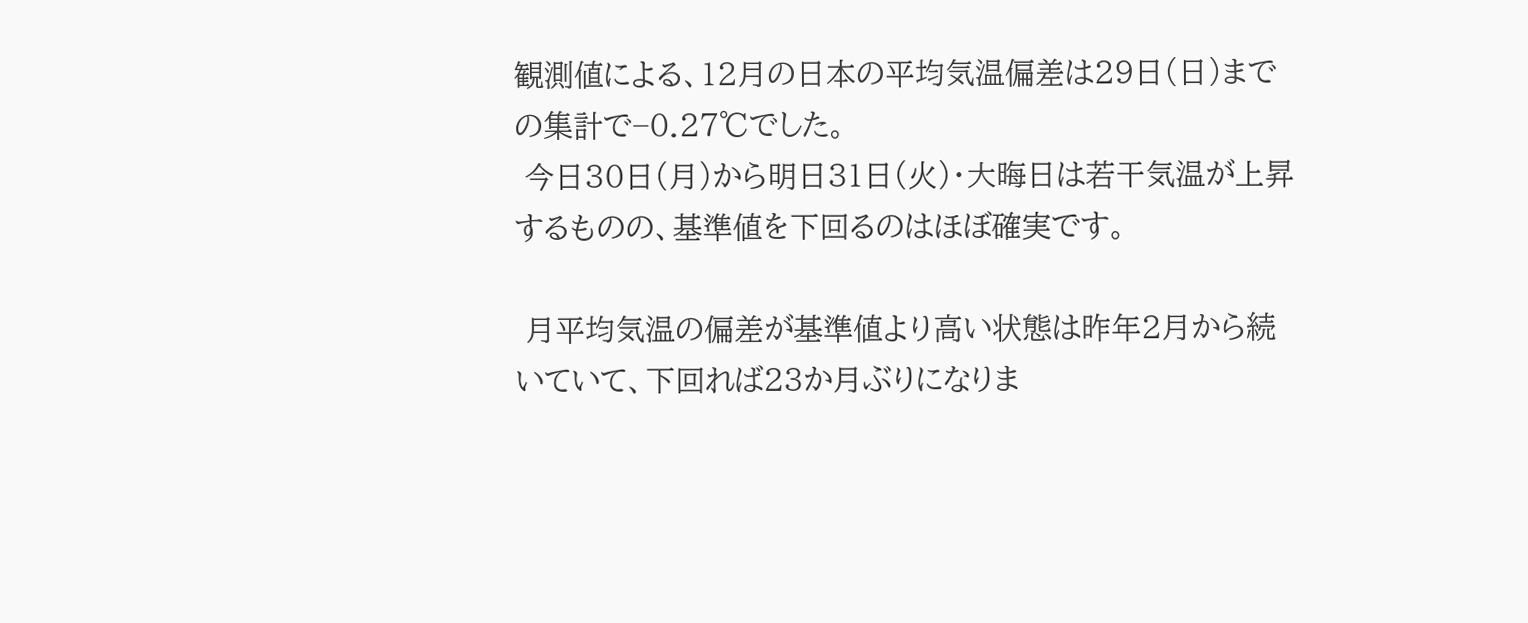観測値による、12月の日本の平均気温偏差は29日(日)までの集計で−0.27℃でした。
 今日30日(月)から明日31日(火)・大晦日は若干気温が上昇するものの、基準値を下回るのはほぼ確実です。

 月平均気温の偏差が基準値より高い状態は昨年2月から続いていて、下回れば23か月ぶりになりま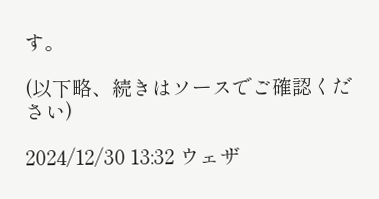す。

(以下略、続きはソースでご確認ください)

2024/12/30 13:32 ウェザ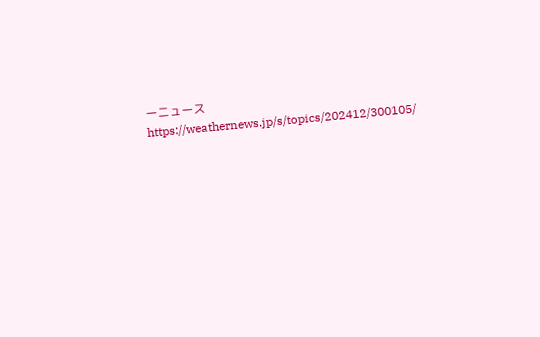ーニュース
https://weathernews.jp/s/topics/202412/300105/